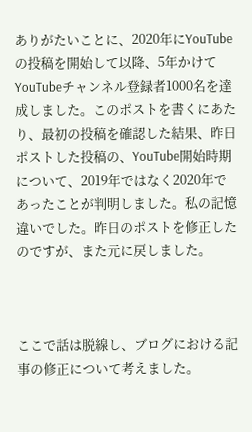ありがたいことに、2020年にYouTubeの投稿を開始して以降、5年かけてYouTubeチャンネル登録者1000名を達成しました。このポストを書くにあたり、最初の投稿を確認した結果、昨日ポストした投稿の、YouTube開始時期について、2019年ではなく2020年であったことが判明しました。私の記憶違いでした。昨日のポストを修正したのですが、また元に戻しました。



ここで話は脱線し、ブログにおける記事の修正について考えました。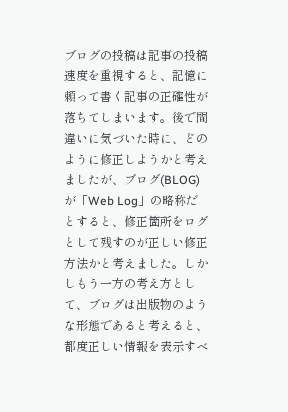ブログの投稿は記事の投稿速度を重視すると、記憶に頼って書く記事の正確性が落ちてしまいます。後で間違いに気づいた時に、どのように修正しようかと考えましたが、ブログ(BLOG)が「Web Log」の略称だとすると、修正箇所をログとして残すのが正しい修正方法かと考えました。しかしもう一方の考え方として、ブログは出版物のような形態であると考えると、都度正しい情報を表示すべ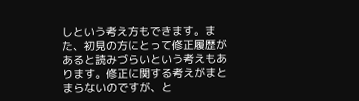しという考え方もできます。また、初見の方にとって修正履歴があると読みづらいという考えもあります。修正に関する考えがまとまらないのですが、と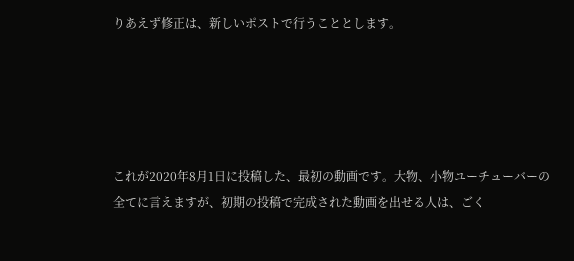りあえず修正は、新しいポストで行うこととします。





これが2020年8月1日に投稿した、最初の動画です。大物、小物ユーチューバーの全てに言えますが、初期の投稿で完成された動画を出せる人は、ごく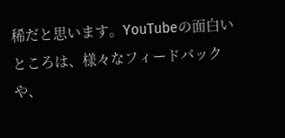稀だと思います。YouTubeの面白いところは、様々なフィードバックや、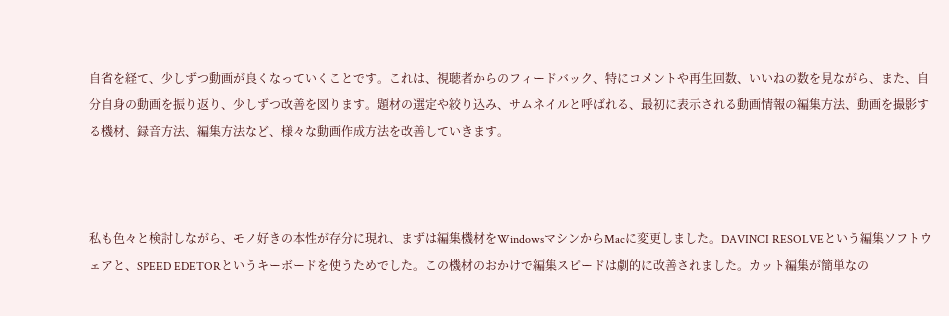自省を経て、少しずつ動画が良くなっていくことです。これは、視聴者からのフィードバック、特にコメントや再生回数、いいねの数を見ながら、また、自分自身の動画を振り返り、少しずつ改善を図ります。題材の選定や絞り込み、サムネイルと呼ばれる、最初に表示される動画情報の編集方法、動画を撮影する機材、録音方法、編集方法など、様々な動画作成方法を改善していきます。



私も色々と検討しながら、モノ好きの本性が存分に現れ、まずは編集機材をWindowsマシンからMacに変更しました。DAVINCI RESOLVEという編集ソフトウェアと、SPEED EDETORというキーボードを使うためでした。この機材のおかけで編集スピードは劇的に改善されました。カット編集が簡単なの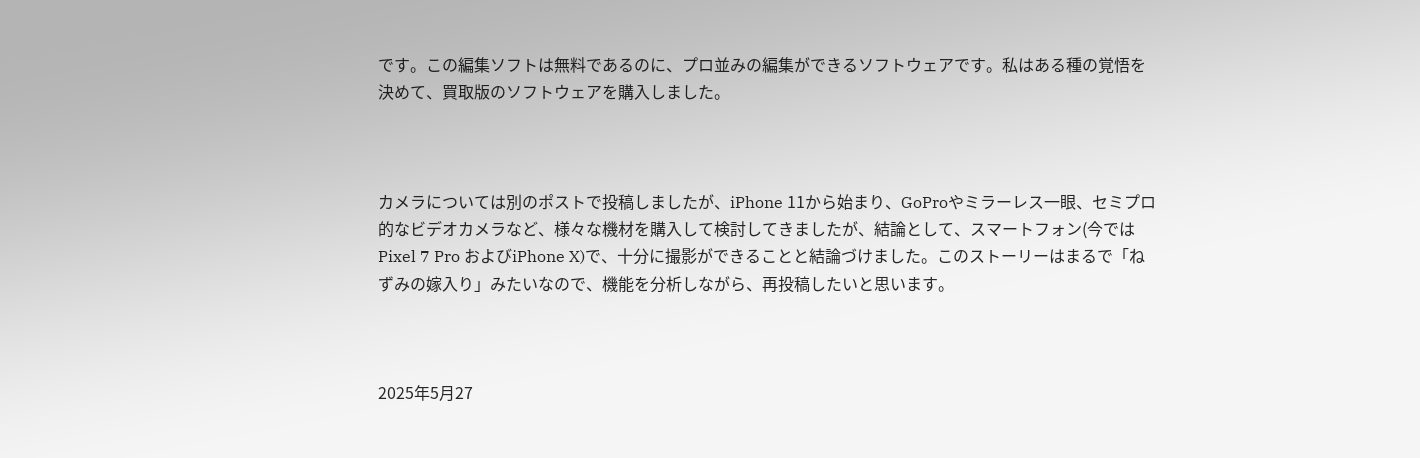です。この編集ソフトは無料であるのに、プロ並みの編集ができるソフトウェアです。私はある種の覚悟を決めて、買取版のソフトウェアを購入しました。



カメラについては別のポストで投稿しましたが、iPhone 11から始まり、GoProやミラーレス一眼、セミプロ的なビデオカメラなど、様々な機材を購入して検討してきましたが、結論として、スマートフォン(今ではPixel 7 Pro およびiPhone X)で、十分に撮影ができることと結論づけました。このストーリーはまるで「ねずみの嫁入り」みたいなので、機能を分析しながら、再投稿したいと思います。



2025年5月27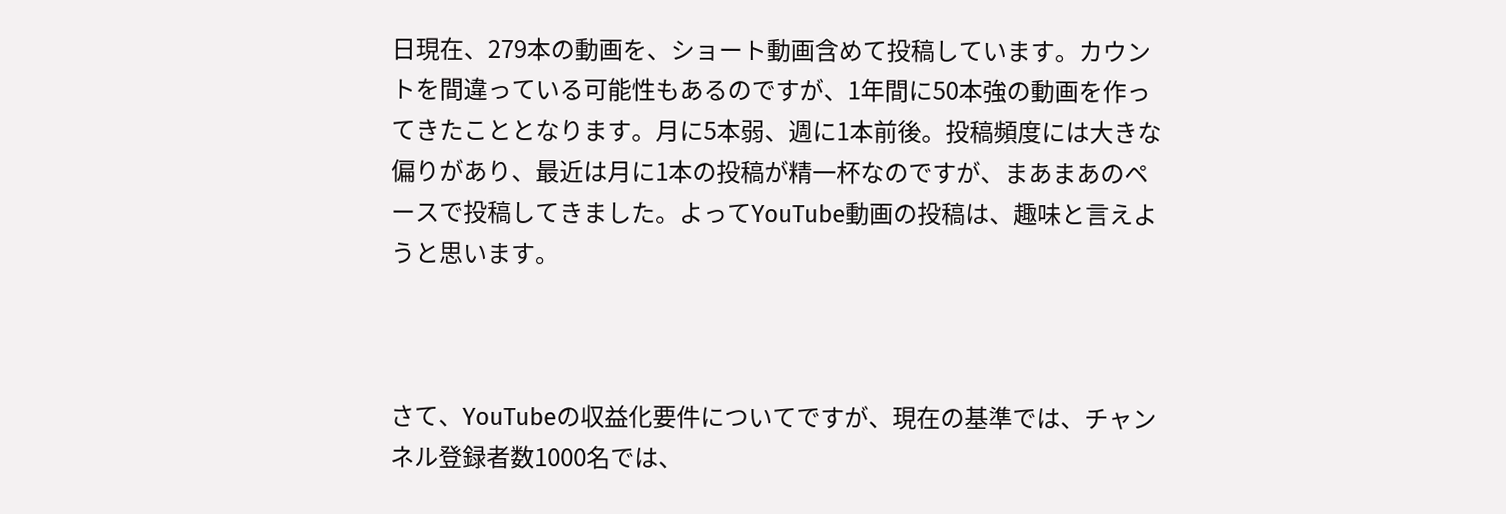日現在、279本の動画を、ショート動画含めて投稿しています。カウントを間違っている可能性もあるのですが、1年間に50本強の動画を作ってきたこととなります。月に5本弱、週に1本前後。投稿頻度には大きな偏りがあり、最近は月に1本の投稿が精一杯なのですが、まあまあのペースで投稿してきました。よってYouTube動画の投稿は、趣味と言えようと思います。



さて、YouTubeの収益化要件についてですが、現在の基準では、チャンネル登録者数1000名では、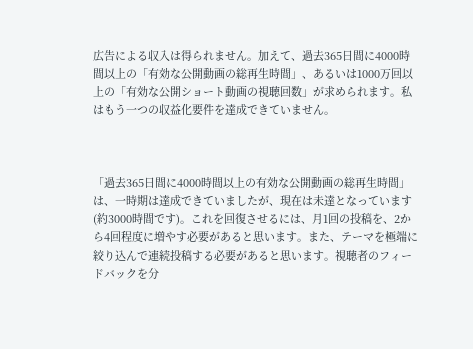広告による収入は得られません。加えて、過去365日間に4000時間以上の「有効な公開動画の総再生時間」、あるいは1000万回以上の「有効な公開ショート動画の視聴回数」が求められます。私はもう一つの収益化要件を達成できていません。



「過去365日間に4000時間以上の有効な公開動画の総再生時間」は、一時期は達成できていましたが、現在は未達となっています(約3000時間です)。これを回復させるには、月1回の投稿を、2から4回程度に増やす必要があると思います。また、テーマを極端に絞り込んで連続投稿する必要があると思います。視聴者のフィードバックを分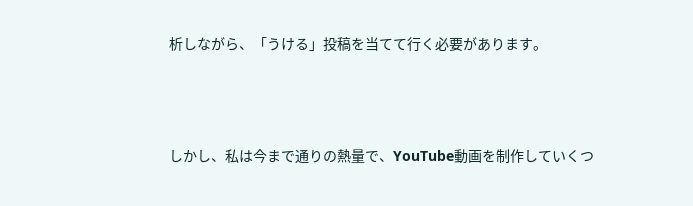析しながら、「うける」投稿を当てて行く必要があります。



しかし、私は今まで通りの熱量で、YouTube動画を制作していくつ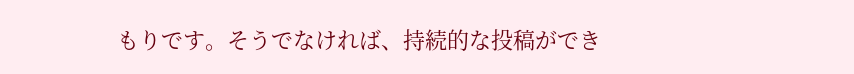もりです。そうでなければ、持続的な投稿ができ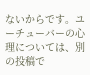ないからです。ユーチューバーの心理については、別の投稿で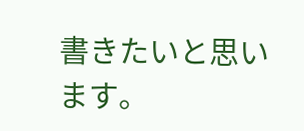書きたいと思います。